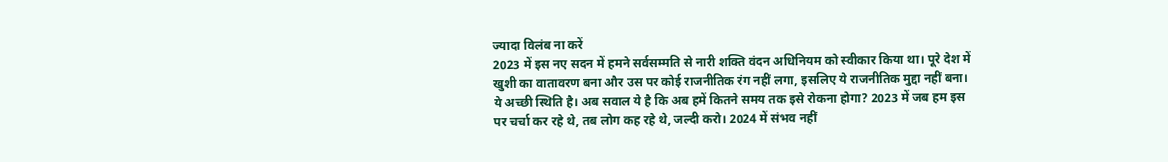ज्यादा विलंब ना करें
2023 में इस नए सदन में हमने सर्वसम्मति से नारी शक्ति वंदन अधिनियम को स्वीकार किया था। पूरे देश में खुशी का वातावरण बना और उस पर कोई राजनीतिक रंग नहीं लगा, इसलिए ये राजनीतिक मुद्दा नहीं बना। ये अच्छी स्थिति है। अब सवाल ये है कि अब हमें कितने समय तक इसे रोकना होगा? 2023 में जब हम इस पर चर्चा कर रहे थे, तब लोग कह रहे थे, जल्दी करो। 2024 में संभव नहीं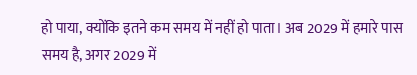हो पाया, क्योंकि इतने कम समय में नहीं हो पाता। अब 2029 में हमारे पास समय है, अगर 2029 में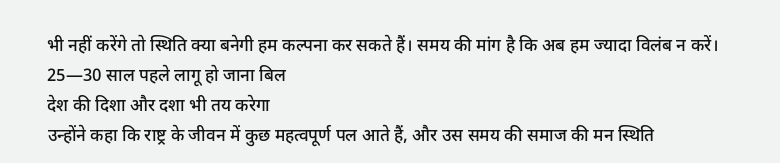भी नहीं करेंगे तो स्थिति क्या बनेगी हम कल्पना कर सकते हैं। समय की मांग है कि अब हम ज्यादा विलंब न करें।
25—30 साल पहले लागू हो जाना बिल
देश की दिशा और दशा भी तय करेगा
उन्होंने कहा कि राष्ट्र के जीवन में कुछ महत्वपूर्ण पल आते हैं, और उस समय की समाज की मन स्थिति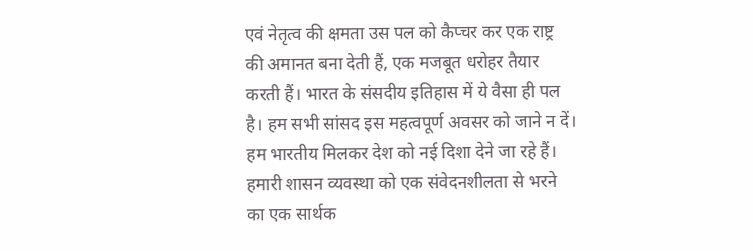एवं नेतृत्व की क्षमता उस पल को कैप्चर कर एक राष्ट्र की अमानत बना देती हैं, एक मजबूत धरोहर तैयार करती हैं। भारत के संसदीय इतिहास में ये वैसा ही पल है। हम सभी सांसद इस महत्वपूर्ण अवसर को जाने न दें। हम भारतीय मिलकर देश को नई दिशा देने जा रहे हैं। हमारी शासन व्यवस्था को एक संवेदनशीलता से भरने का एक सार्थक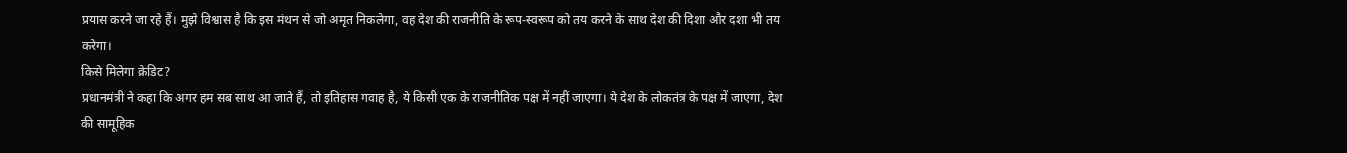प्रयास करने जा रहे हैं। मुझे विश्वास है कि इस मंथन से जो अमृत निकलेगा, वह देश की राजनीति के रूप-स्वरूप को तय करने के साथ देश की दिशा और दशा भी तय करेगा।
किसे मिलेगा क्रेडिट?
प्रधानमंत्री ने कहा कि अगर हम सब साथ आ जाते हैं, तो इतिहास गवाह है, ये किसी एक के राजनीतिक पक्ष में नहीं जाएगा। ये देश के लोकतंत्र के पक्ष में जाएगा, देश की सामूहिक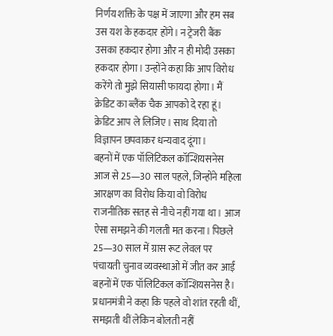निर्णय शक्ति के पक्ष में जाएगा और हम सब उस यश के हकदार होंगे। न ट्रेजरी बैंक उसका हकदार होगा और न ही मोदी उसका हकदार होगा। उन्होंने कहा कि आप विरोध करेंगे तो मुझे सियासी फायदा होगा। मैं क्रेडिट का ब्लैंक चैक आपको दे रहा हूं। क्रेडिट आप ले लिजिए। साथ दिया तो विज्ञापन छपवाकर धन्यवाद दूंगा।
बहनों में एक पॉलिटिकल कॉन्शियसनेस
आज से 25—30 साल पहले, जिन्होंने महिला आरक्षण का विरोध किया वो विरोध राजनीतिक सतह से नीचे नहीं गया था। आज ऐसा समझने की गलती मत करना। पिछले 25—30 साल में ग्रास रूट लेवल पर पंचायती चुनाव व्यवस्थाओं में जीत कर आईं बहनों में एक पॉलिटिकल कॉन्शियसनेस है।
प्रधानमंत्री ने कहा कि पहले वो शांत रहती थीं, समझती थीं लेकिन बोलती नहीं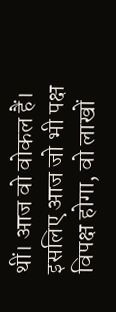थीं। आज वो वोकल हैं। इसलिए आज जो भी पक्ष विपक्ष होगा, वो लाखों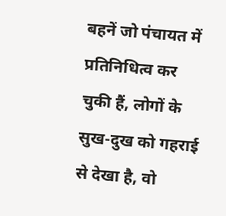बहनें जो पंचायत में प्रतिनिधित्व कर चुकी हैं, लोगों के सुख-दुख को गहराई से देखा है, वो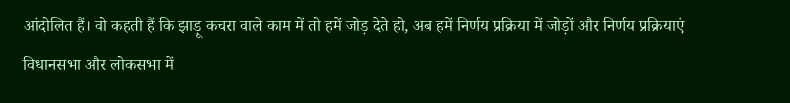आंदोलित हैं। वो कहती हैं कि झाड़ू कचरा वाले काम में तो हमें जोड़ देते हो, अब हमें निर्णय प्रक्रिया में जोड़ों और निर्णय प्रक्रियाएं विधानसभा और लोकसभा में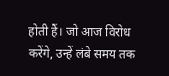होती हैं। जो आज विरोध करेंगे, उन्हें लंबे समय तक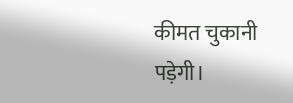कीमत चुकानी पड़ेगी।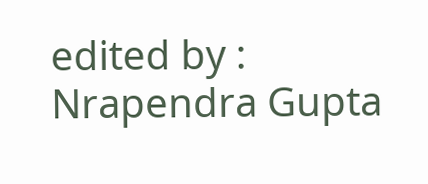edited by : Nrapendra Gupta